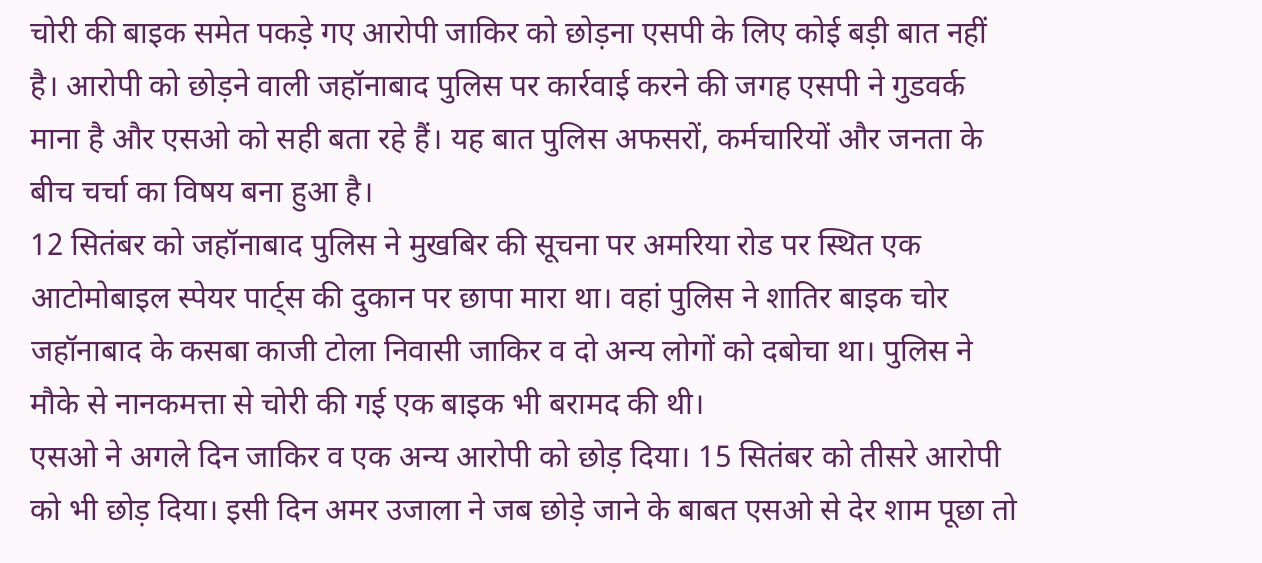चोरी की बाइक समेत पकड़े गए आरोपी जाकिर को छोड़ना एसपी के लिए कोई बड़ी बात नहीं है। आरोपी को छोड़ने वाली जहॉनाबाद पुलिस पर कार्रवाई करने की जगह एसपी ने गुडवर्क माना है और एसओ को सही बता रहे हैं। यह बात पुलिस अफसरों, कर्मचारियों और जनता के बीच चर्चा का विषय बना हुआ है।
12 सितंबर को जहॉनाबाद पुलिस ने मुखबिर की सूचना पर अमरिया रोड पर स्थित एक आटोमोबाइल स्पेयर पार्ट्स की दुकान पर छापा मारा था। वहां पुलिस ने शातिर बाइक चोर जहॉनाबाद के कसबा काजी टोला निवासी जाकिर व दो अन्य लोगों को दबोचा था। पुलिस ने मौके से नानकमत्ता से चोरी की गई एक बाइक भी बरामद की थी।
एसओ ने अगले दिन जाकिर व एक अन्य आरोपी को छोड़ दिया। 15 सितंबर को तीसरे आरोपी को भी छोड़ दिया। इसी दिन अमर उजाला ने जब छोड़े जाने के बाबत एसओ से देर शाम पूछा तो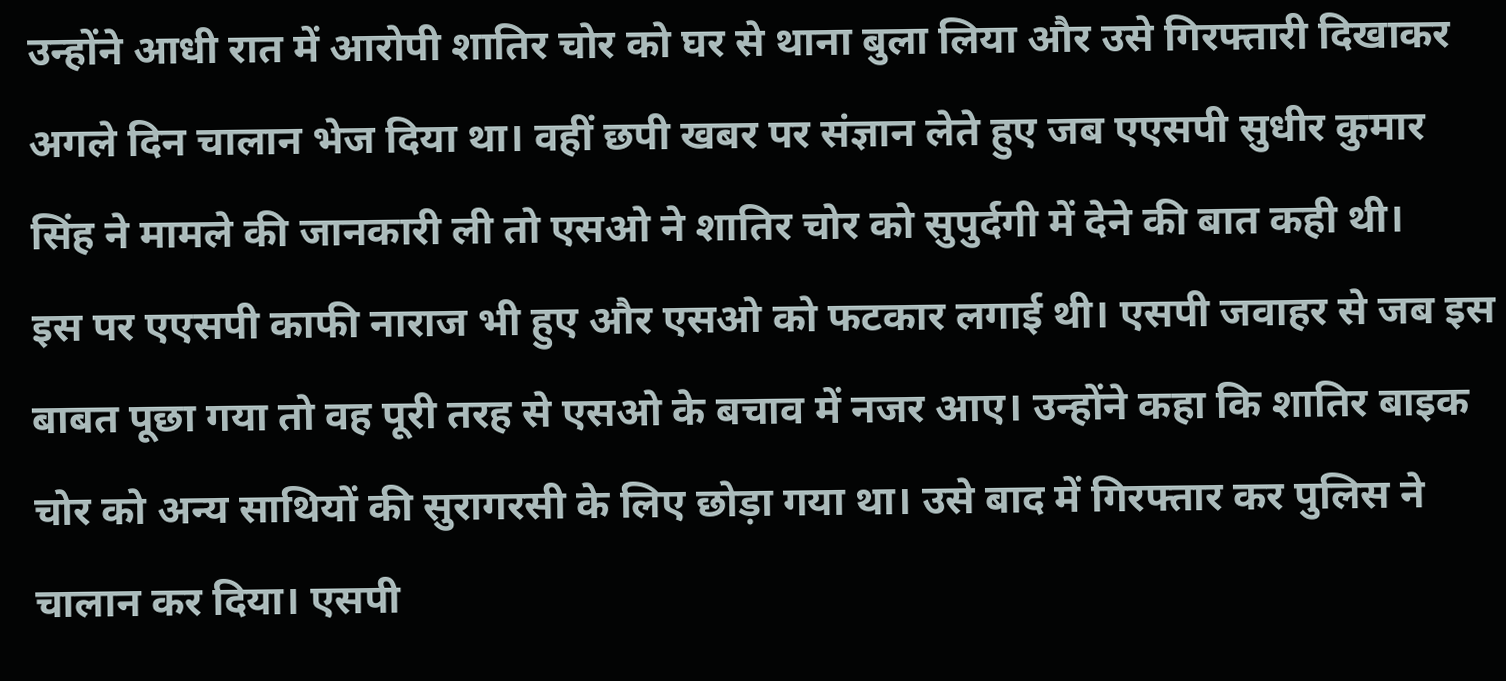उन्होंने आधी रात में आरोपी शातिर चोर को घर से थाना बुला लिया और उसे गिरफ्तारी दिखाकर अगले दिन चालान भेज दिया था। वहीं छपी खबर पर संज्ञान लेते हुए जब एएसपी सुधीर कुमार सिंह ने मामले की जानकारी ली तो एसओ ने शातिर चोर को सुपुर्दगी में देने की बात कही थी।
इस पर एएसपी काफी नाराज भी हुए और एसओ को फटकार लगाई थी। एसपी जवाहर से जब इस बाबत पूछा गया तो वह पूरी तरह से एसओ के बचाव में नजर आए। उन्होंने कहा कि शातिर बाइक चोर को अन्य साथियों की सुरागरसी के लिए छोड़ा गया था। उसे बाद में गिरफ्तार कर पुलिस ने चालान कर दिया। एसपी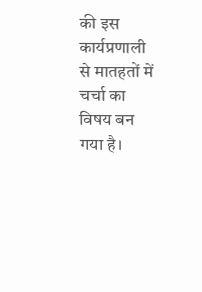की इस कार्यप्रणाली से मातहतों में चर्चा का विषय बन गया है।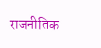राजनीतिक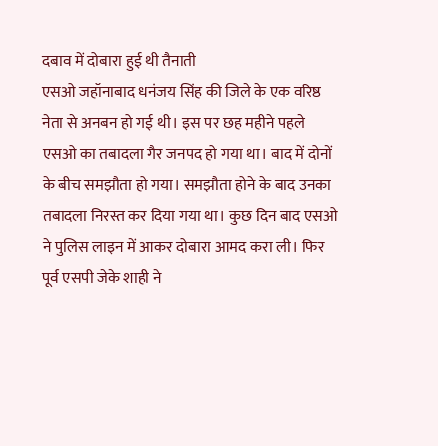दबाव में दोबारा हुई थी तैनाती
एसओ जहॉनाबाद धनंजय सिंह की जिले के एक वरिष्ठ नेता से अनबन हो गई थी। इस पर छह महीने पहले एसओ का तबादला गैर जनपद हो गया था। बाद में दोनों के बीच समझौता हो गया। समझौता होने के बाद उनका तबादला निरस्त कर दिया गया था। कुछ दिन बाद एसओ ने पुलिस लाइन में आकर दोबारा आमद करा ली। फिर पूर्व एसपी जेके शाही ने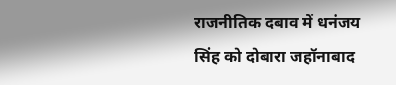राजनीतिक दबाव में धनंजय सिंह को दोबारा जहॉनाबाद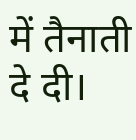में तैनाती दे दी।